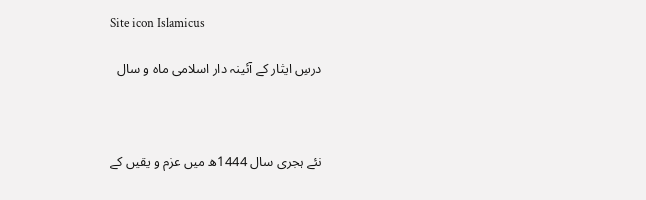Site icon Islamicus

درسِ ایثار کے آئینہ دار اسلامی ماہ و سال



نئے ہجری سال 1444ھ میں عزم و یقیں کے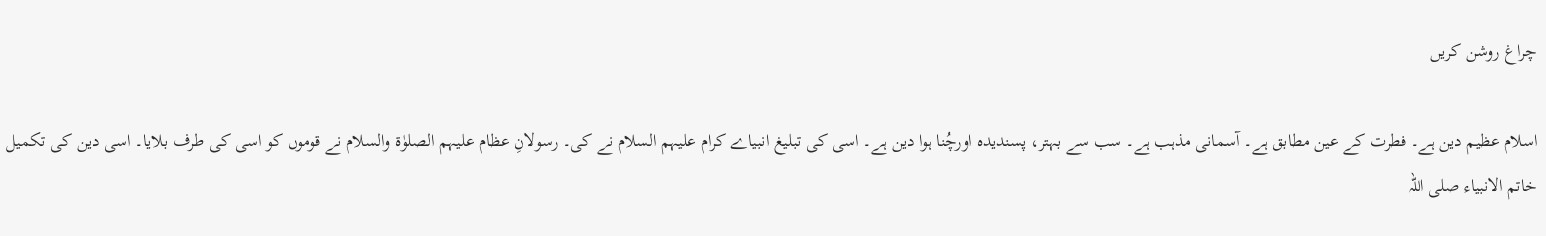چراغ روشن کریں

اسلام عظیم دین ہے۔ فطرت کے عین مطابق ہے۔ آسمانی مذہب ہے۔ سب سے بہتر، پسندیدہ اورچُنا ہوا دین ہے۔ اسی کی تبلیغ انبیاے کرام علیہم السلام نے کی۔ رسولانِ عظام علیہم الصلوٰۃ والسلام نے قوموں کو اسی کی طرف بلایا۔ اسی دین کی تکمیل خاتم الانبیاء صلی اللہ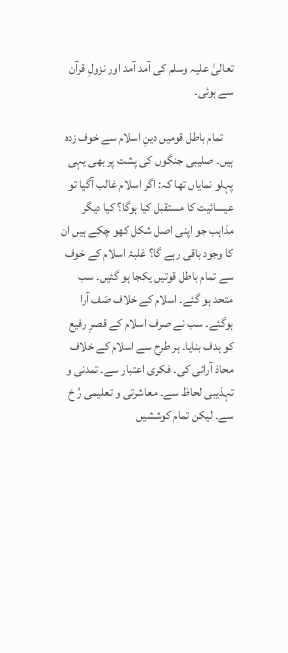تعالیٰ علیہ وسلم کی آمد آمد اور نزولِ قرآن سے ہوئی۔

    تمام باطل قومیں دینِ اسلام سے خوف زدہ ہیں۔ صلیبی جنگوں کی پشت پر بھی یہی پہلو نمایاں تھا کہ: اگر اسلام غالب آگیا تو عیسائیت کا مستقبل کیا ہوگا؟ کیا دیگر مذاہب جو اپنی اصل شکل کھو چکے ہیں ان کا وجود باقی رہے گا؟ غلبۂ اسلام کے خوف سے تمام باطل قوتیں یکجا ہو گئیں۔ سب متحد ہو گئے۔ اسلام کے خلاف صَف آرا ہوگئے۔ سب نے صرف اسلام کے قصرِ رفیع کو ہدف بنایا۔ ہر طرح سے اسلام کے خلاف محاذ آرائی کی۔ فکری اعتبار سے۔ تمدنی و تہذیبی لحاظ سے۔ معاشرتی و تعلیمی رُ خ سے۔ لیکن تمام کوششیں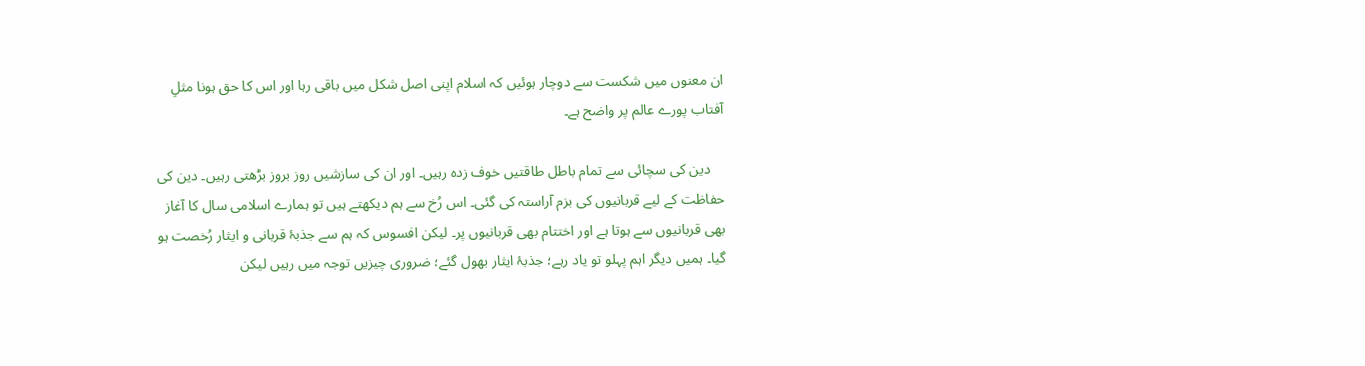ان معنوں میں شکست سے دوچار ہوئیں کہ اسلام اپنی اصل شکل میں باقی رہا اور اس کا حق ہونا مثلِ آفتاب پورے عالم پر واضح ہے۔

    دین کی سچائی سے تمام باطل طاقتیں خوف زدہ رہیں۔ اور ان کی سازشیں روز بروز بڑھتی رہیں۔ دین کی حفاظت کے لیے قربانیوں کی بزم آراستہ کی گئی۔ اس رُخ سے ہم دیکھتے ہیں تو ہمارے اسلامی سال کا آغاز بھی قربانیوں سے ہوتا ہے اور اختتام بھی قربانیوں پر۔ لیکن افسوس کہ ہم سے جذبۂ قربانی و ایثار رُخصت ہو گیا۔ ہمیں دیگر اہم پہلو تو یاد رہے؛ جذبۂ ایثار بھول گئے؛ ضروری چیزیں توجہ میں رہیں لیکن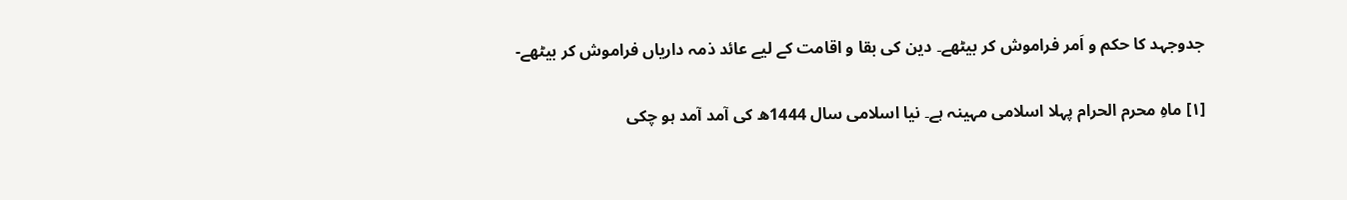جدوجہد کا حکم و اَمر فراموش کر بیٹھے۔ دین کی بقا و اقامت کے لیے عائد ذمہ داریاں فراموش کر بیٹھے-

[۱] ماہِ محرم الحرام پہلا اسلامی مہینہ ہے۔ نیا اسلامی سال 1444ھ کی آمد آمد ہو چکی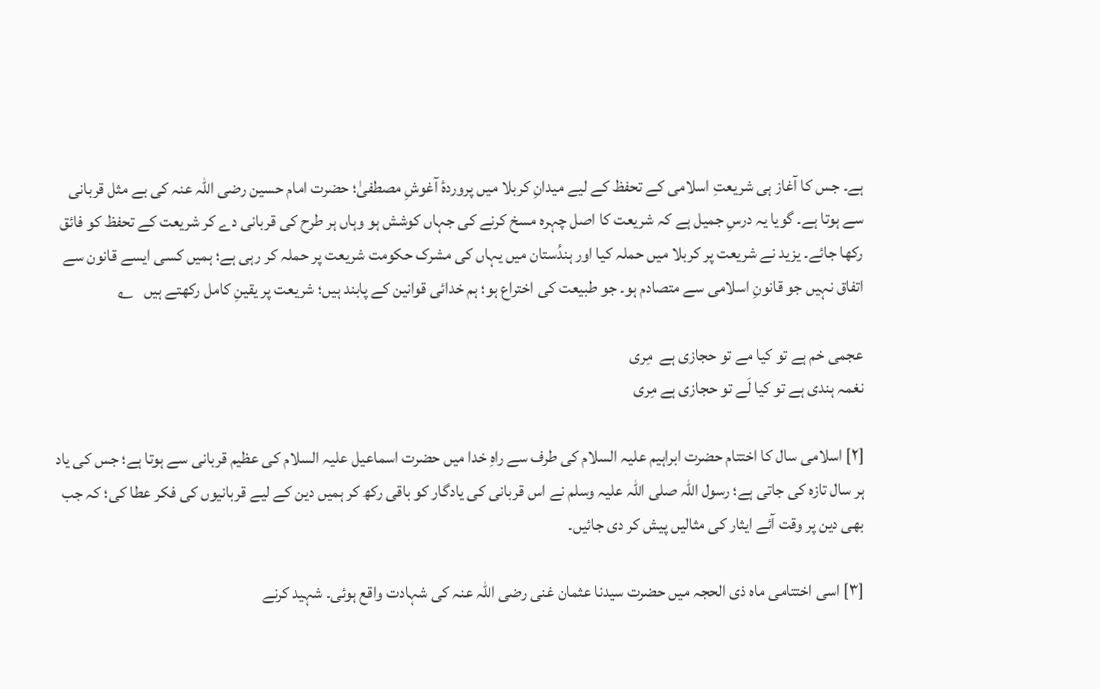ہے۔ جس کا آغاز ہی شریعتِ اسلامی کے تحفظ کے لیے میدانِ کربلا میں پروردۂ آغوشِ مصطفیٰ؛ حضرت امام حسین رضی اللہ عنہ کی بے مثل قربانی سے ہوتا ہے۔ گویا یہ درسِ جمیل ہے کہ شریعت کا اصل چہرہ مسخ کرنے کی جہاں کوشش ہو وہاں ہر طرح کی قربانی دے کر شریعت کے تحفظ کو فائق رکھا جائے۔ یزید نے شریعت پر کربلا میں حملہ کیا اور ہندُستان میں یہاں کی مشرک حکومت شریعت پر حملہ کر رہی ہے؛ ہمیں کسی ایسے قانون سے اتفاق نہیں جو قانونِ اسلامی سے متصادم ہو۔ جو طبیعت کی اختراع ہو؛ ہم خدائی قوانین کے پابند ہیں؛ شریعت پر یقینِ کامل رکھتے ہیں   ؎

عجمی خم ہے تو کیا مے تو حجازی ہے  مِری
نغمہ ہندی ہے تو کیا لَے تو حجازی ہے مِری

[۲] اسلامی سال کا اختتام حضرت ابراہیم علیہ السلام کی طرف سے راہِ خدا میں حضرت اسماعیل علیہ السلام کی عظیم قربانی سے ہوتا ہے؛ جس کی یاد ہر سال تازہ کی جاتی ہے؛ رسول اللہ صلی اللہ علیہ وسلم نے اس قربانی کی یادگار کو باقی رکھ کر ہمیں دین کے لیے قربانیوں کی فکر عطا کی؛ کہ جب بھی دین پر وقت آئے ایثار کی مثالیں پیش کر دی جائیں۔

[۳] اسی اختتامی ماہ ذی الحجہ میں حضرت سیدنا عثمان غنی رضی اللہ عنہ کی شہادت واقع ہوئی۔ شہید کرنے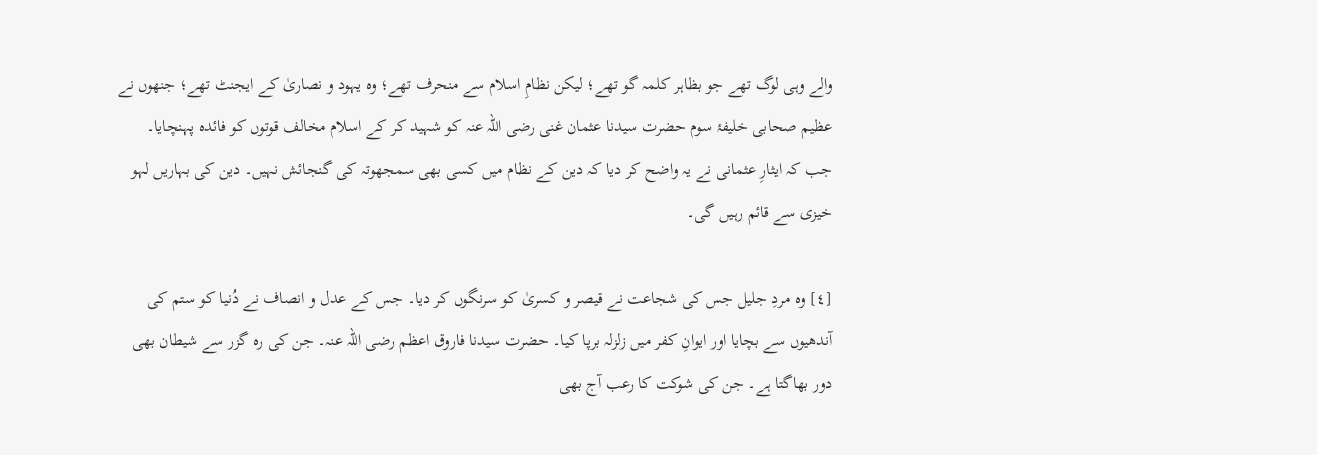والے وہی لوگ تھے جو بظاہر کلمہ گو تھے؛ لیکن نظامِ اسلام سے منحرف تھے؛ وہ یہود و نصاریٰ کے ایجنٹ تھے؛ جنھوں نے عظیم صحابی خلیفۂ سوم حضرت سیدنا عثمان غنی رضی اللہ عنہ کو شہید کر کے اسلام مخالف قوتوں کو فائدہ پہنچایا۔ جب کہ ایثارِ عثمانی نے یہ واضح کر دیا کہ دین کے نظام میں کسی بھی سمجھوتہ کی گنجائش نہیں۔ دین کی بہاریں لہو خیزی سے قائم رہیں گی۔

[٤] وہ مردِ جلیل جس کی شجاعت نے قیصر و کسریٰ کو سرنگوں کر دیا۔ جس کے عدل و انصاف نے دُنیا کو ستم کی آندھیوں سے بچایا اور ایوانِ کفر میں زلزلہ برپا کیا۔ حضرت سیدنا فاروق اعظم رضی اللہ عنہ۔ جن کی رہ گزر سے شیطان بھی دور بھاگتا ہے۔ جن کی شوکت کا رعب آج بھی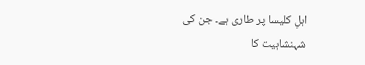اہلِ کلیسا پر طاری ہے۔ جن کی شہنشاہیت کا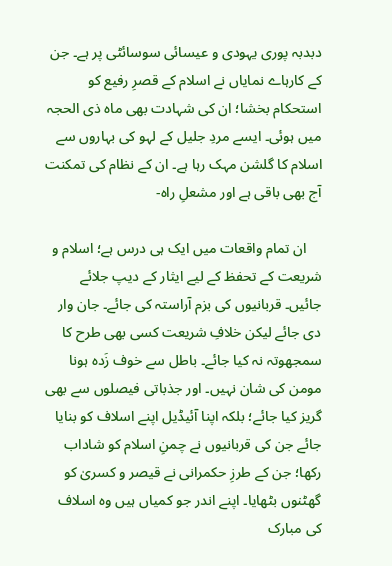دبدبہ پوری یہودی و عیسائی سوسائٹی پر ہے۔ جن کے کارہاے نمایاں نے اسلام کے قصرِ رفیع کو استحکام بخشا؛ ان کی شہادت بھی ماہ ذی الحجہ میں ہوئی۔ ایسے مردِ جلیل کے لہو کی بہاروں سے اسلام کا گلشن مہک رہا ہے۔ ان کے نظام کی تمکنت آج بھی باقی ہے اور مشعلِ راہ-

    ان تمام واقعات میں ایک ہی درس ہے؛ اسلام و شریعت کے تحفظ کے لیے ایثار کے دیپ جلائے جائیں۔ قربانیوں کی بزم آراستہ کی جائے۔ جان وار دی جائے لیکن خلافِ شریعت کسی بھی طرح کا سمجھوتہ نہ کیا جائے۔ باطل سے خوف زَدہ ہونا مومن کی شان نہیں۔ اور جذباتی فیصلوں سے بھی گریز کیا جائے؛ بلکہ اپنا آئیڈیل اپنے اسلاف کو بنایا جائے جن کی قربانیوں نے چمنِ اسلام کو شاداب رکھا؛ جن کے طرزِ حکمرانی نے قیصر و کسریٰ کو گھٹنوں بٹھایا۔ اپنے اندر جو کمیاں ہیں وہ اسلاف کی مبارک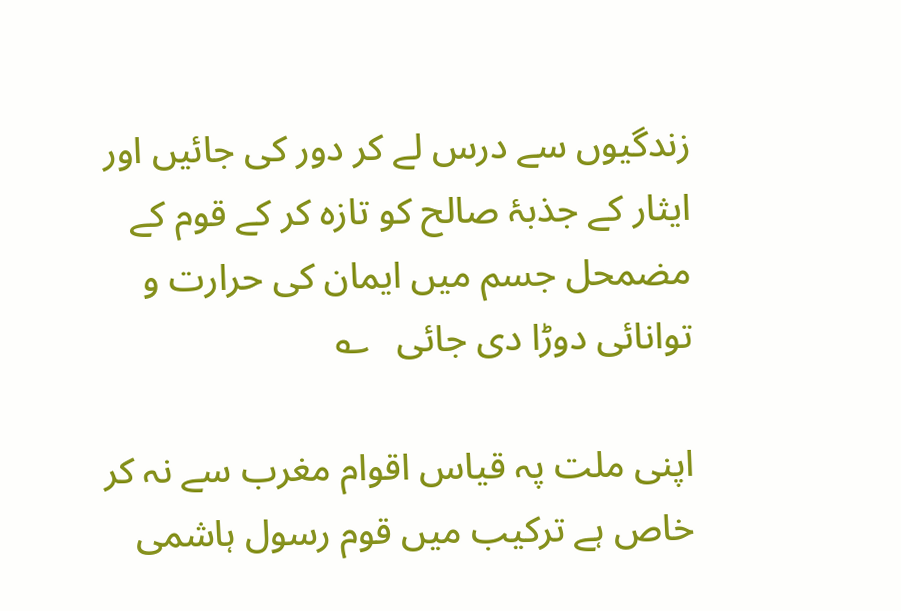زندگیوں سے درس لے کر دور کی جائیں اور ایثار کے جذبۂ صالح کو تازہ کر کے قوم کے مضمحل جسم میں ایمان کی حرارت و توانائی دوڑا دی جائی   ؎

اپنی ملت پہ قیاس اقوام مغرب سے نہ کر
خاص ہے ترکیب میں قوم رسول ہاشمی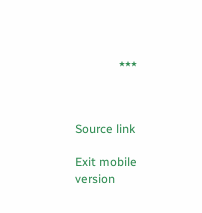٭٭٭



Source link

Exit mobile version